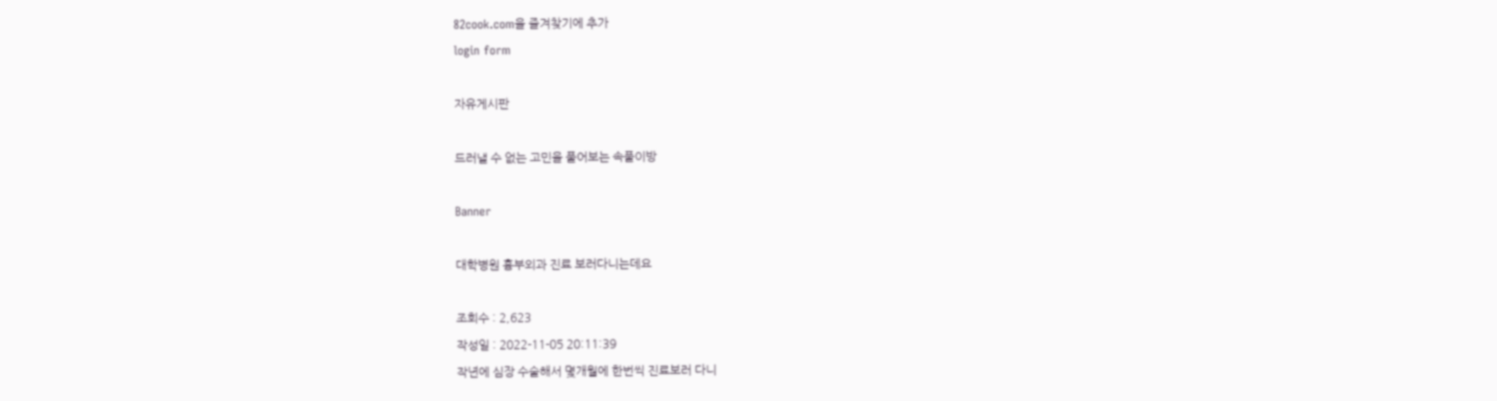82cook.com을 즐겨찾기에 추가
login form

자유게시판

드러낼 수 없는 고민을 풀어보는 속풀이방

Banner

대학병원 흉부외과 진료 보러다니는데요

조회수 : 2,623
작성일 : 2022-11-05 20:11:39
작년에 심장 수술해서 몇개월에 한번씩 진료보러 다니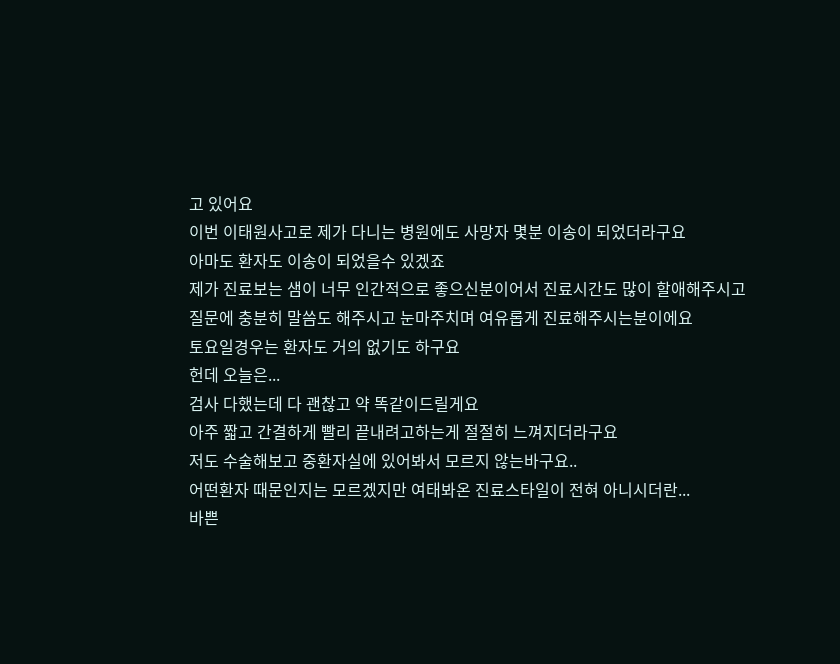고 있어요
이번 이태원사고로 제가 다니는 병원에도 사망자 몇분 이송이 되었더라구요
아마도 환자도 이송이 되었을수 있겠죠
제가 진료보는 샘이 너무 인간적으로 좋으신분이어서 진료시간도 많이 할애해주시고 질문에 충분히 말씀도 해주시고 눈마주치며 여유롭게 진료해주시는분이에요
토요일경우는 환자도 거의 없기도 하구요
헌데 오늘은...
검사 다했는데 다 괜찮고 약 똑같이드릴게요
아주 짧고 간결하게 빨리 끝내려고하는게 절절히 느껴지더라구요
저도 수술해보고 중환자실에 있어봐서 모르지 않는바구요..
어떤환자 때문인지는 모르겠지만 여태봐온 진료스타일이 전혀 아니시더란...
바쁜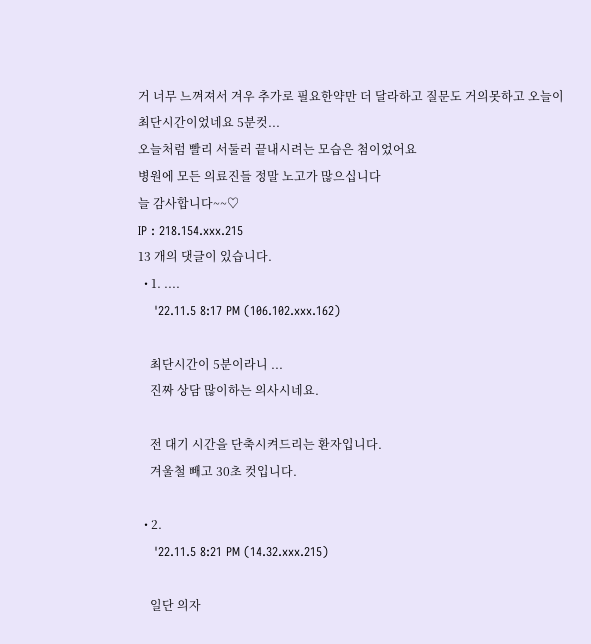거 너무 느껴져서 겨우 추가로 필요한약만 더 달라하고 질문도 거의못하고 오늘이 최단시간이었네요 5분컷...
오늘처럼 빨리 서둘러 끝내시려는 모습은 첨이었어요
병원에 모든 의료진들 정말 노고가 많으십니다
늘 감사합니다~~♡
IP : 218.154.xxx.215
13 개의 댓글이 있습니다.
  • 1. ....
    '22.11.5 8:17 PM (106.102.xxx.162)

    최단시간이 5분이라니 ...
    진짜 상담 많이하는 의사시네요.

    전 대기 시간을 단축시켜드리는 환자입니다.
    겨울철 빼고 30초 컷입니다.

  • 2.
    '22.11.5 8:21 PM (14.32.xxx.215)

    일단 의자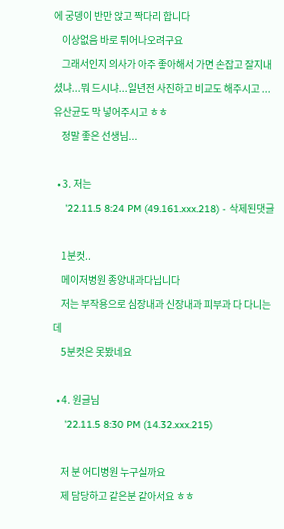에 궁뎅이 반만 앉고 짝다리 합니다
    이상없음 바로 튀어나오려구요
    그래서인지 의사가 아주 좋아해서 가면 손잡고 잘지내셨냐...뭐 드시냐...일년전 사진하고 비교도 해주시고 ...유산균도 막 넣어주시고 ㅎㅎ
    정말 좋은 선생님...

  • 3. 저는
    '22.11.5 8:24 PM (49.161.xxx.218) - 삭제된댓글

    1분컷..
    메이저병원 종양내과다닙니다
    저는 부작용으로 심장내과 신장내과 피부과 다 다니는데
    5분컷은 못봤네요

  • 4. 원글님
    '22.11.5 8:30 PM (14.32.xxx.215)

    저 분 어디병원 누구실까요
    제 담당하고 같은분 같아서요 ㅎㅎ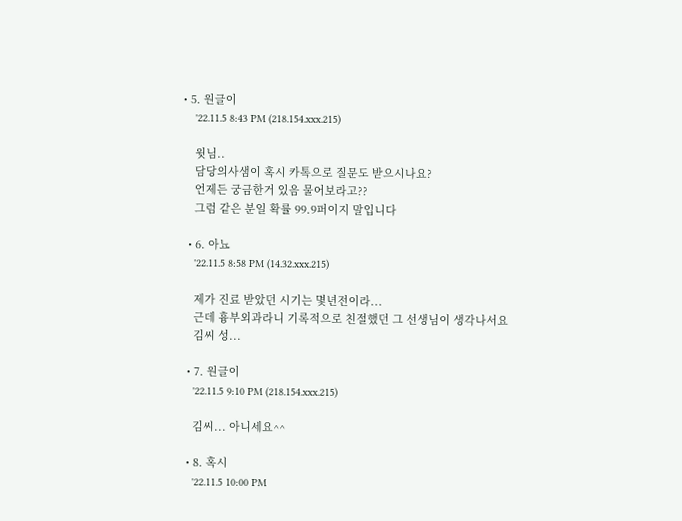• 5. 원글이
    '22.11.5 8:43 PM (218.154.xxx.215)

    윗님..
    담당의사샘이 혹시 카톡으로 질문도 받으시나요?
    언제든 궁금한거 있음 물어보라고??
    그럼 같은 분일 확률 99.9퍼이지 말입니다

  • 6. 아뇨
    '22.11.5 8:58 PM (14.32.xxx.215)

    제가 진료 받았던 시기는 몇년전이라...
    근데 흉부외과라니 기록적으로 친절했던 그 선생님이 생각나서요
    김씨 성...

  • 7. 원글이
    '22.11.5 9:10 PM (218.154.xxx.215)

    김씨... 아니세요^^

  • 8. 혹시
    '22.11.5 10:00 PM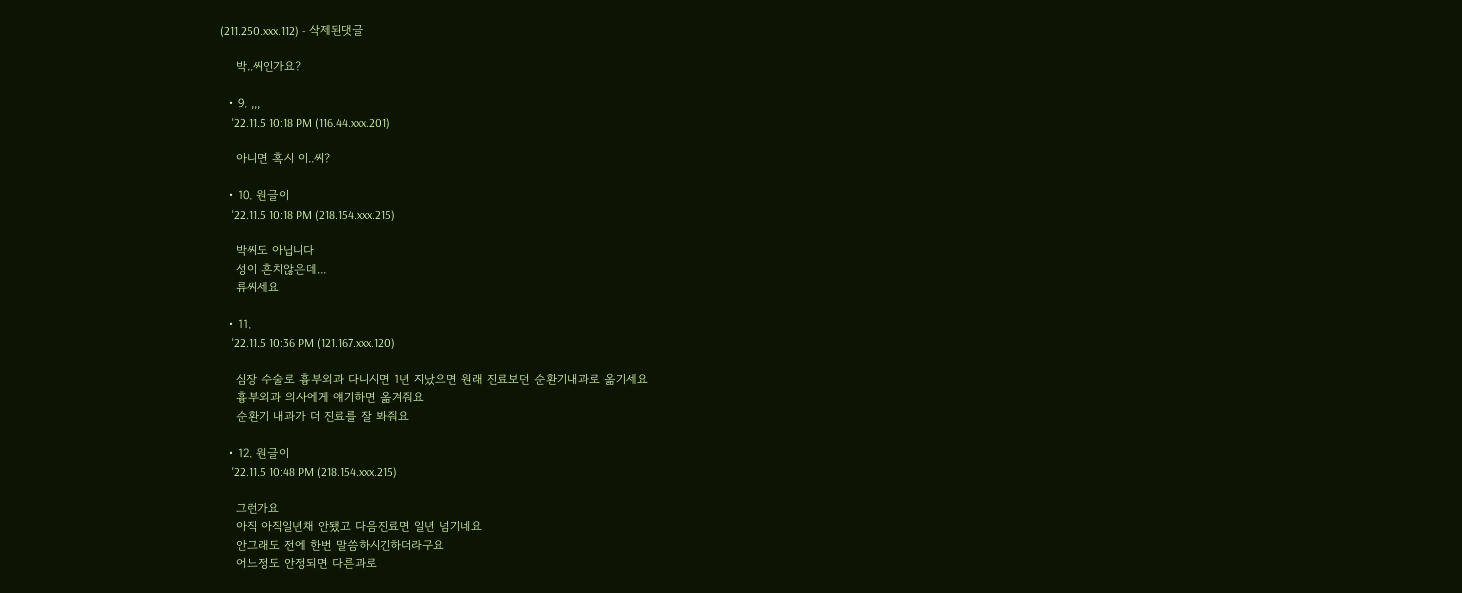(211.250.xxx.112) - 삭제된댓글

    박..씨인가요?

  • 9. ,,,
    '22.11.5 10:18 PM (116.44.xxx.201)

    아니면 혹시 이..씨?

  • 10. 원글이
    '22.11.5 10:18 PM (218.154.xxx.215)

    박씨도 아닙니다
    성이 흔치않은데...
    류씨세요

  • 11.
    '22.11.5 10:36 PM (121.167.xxx.120)

    심장 수술로 흉부외과 다니시면 1년 지났으면 원래 진료보던 순환기내과로 옮기세요
    흉부외과 의사에게 얘기하면 옮겨줘요
    순환기 내과가 더 진료를 잘 봐줘요

  • 12. 원글이
    '22.11.5 10:48 PM (218.154.xxx.215)

    그런가요
    아직 아직일년채 안됐고 다음진료면 일년 넘기네요
    안그래도 전에 한번 말씀하시긴하더라구요
    어느정도 안정되면 다른과로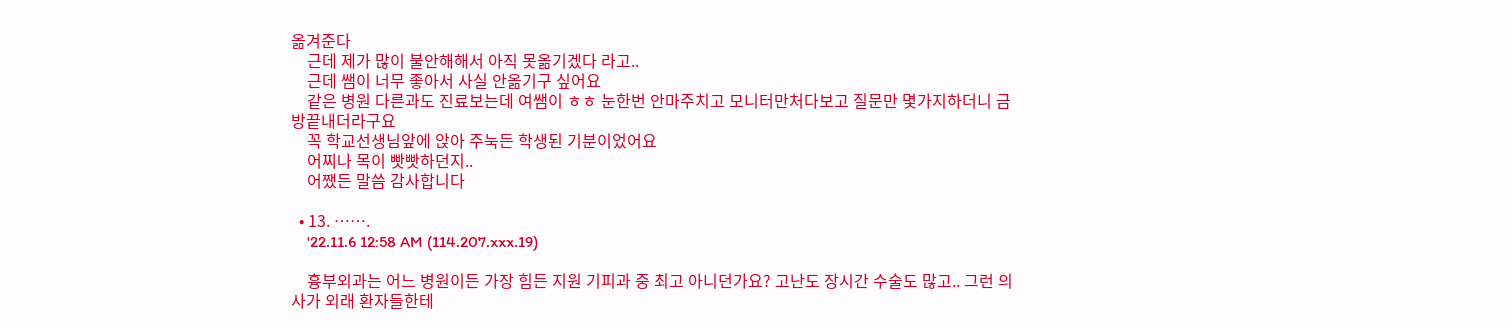옮겨준다
    근데 제가 많이 불안해해서 아직 못옮기겠다 라고..
    근데 쌤이 너무 좋아서 사실 안옮기구 싶어요
    같은 병원 다른과도 진료보는데 여쌤이 ㅎㅎ 눈한번 안마주치고 모니터만처다보고 질문만 몇가지하더니 금방끝내더라구요
    꼭 학교선생님앞에 앉아 주눅든 학생된 기분이었어요
    어찌나 목이 빳빳하던지..
    어쨌든 말씀 감사합니다

  • 13. …….
    '22.11.6 12:58 AM (114.207.xxx.19)

    흉부외과는 어느 병원이든 가장 힘든 지원 기피과 중 최고 아니던가요? 고난도 장시간 수술도 많고.. 그런 의사가 외래 환자들한테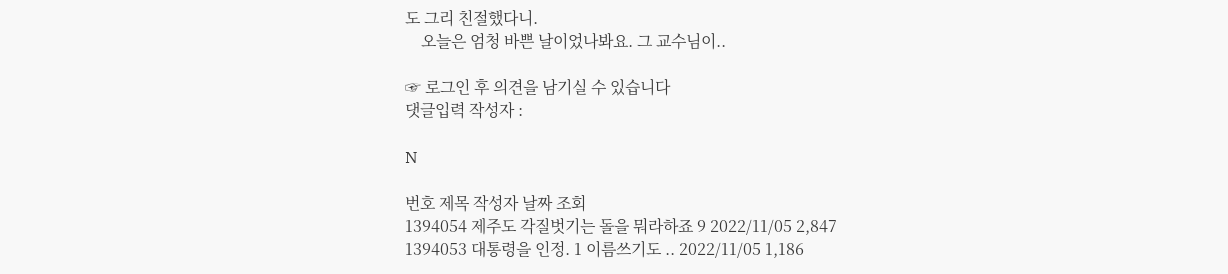도 그리 친절했다니.
    오늘은 엄청 바쁜 날이었나봐요. 그 교수님이..

☞ 로그인 후 의견을 남기실 수 있습니다
댓글입력 작성자 :

N

번호 제목 작성자 날짜 조회
1394054 제주도 각질벗기는 돌을 뭐라하죠 9 2022/11/05 2,847
1394053 대통령을 인정. 1 이름쓰기도 .. 2022/11/05 1,186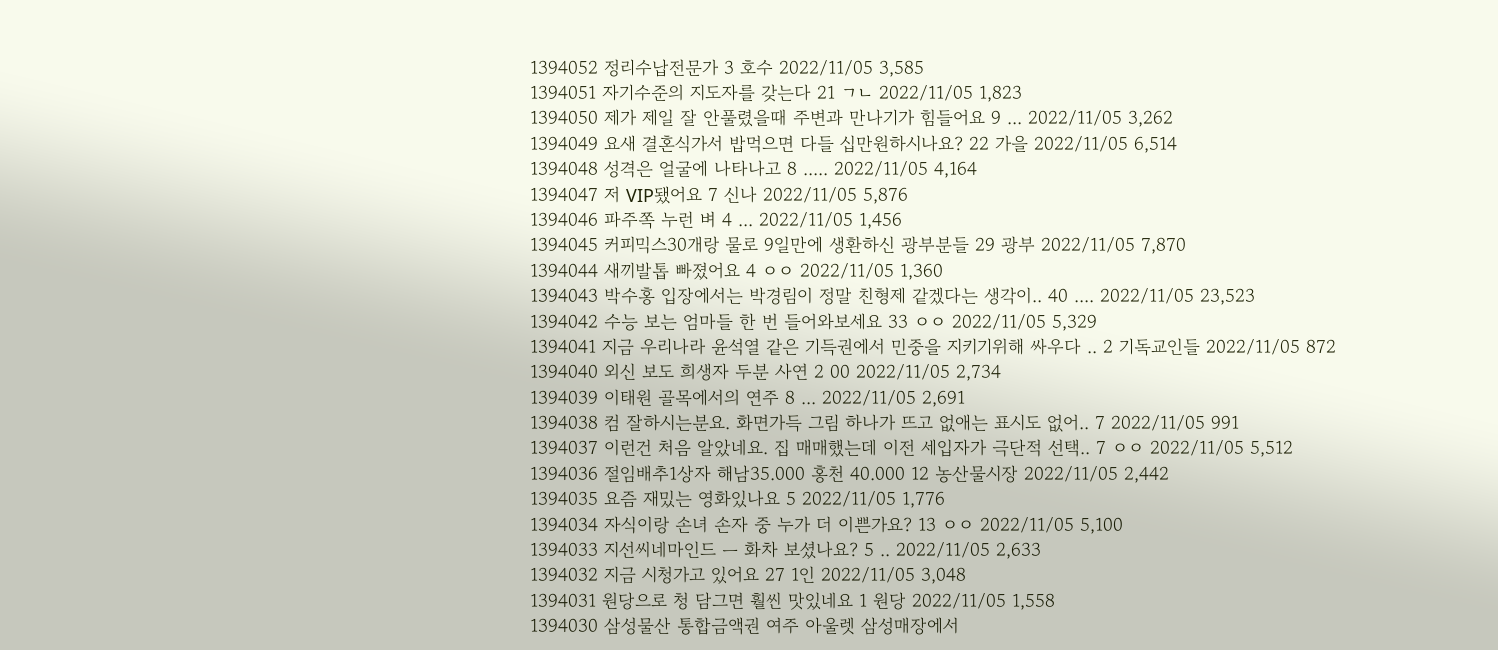1394052 정리수납전문가 3 호수 2022/11/05 3,585
1394051 자기수준의 지도자를 갖는다 21 ㄱㄴ 2022/11/05 1,823
1394050 제가 제일 잘 안풀렸을때 주변과 만나기가 힘들어요 9 ... 2022/11/05 3,262
1394049 요새 결혼식가서 밥먹으면 다들 십만원하시나요? 22 가을 2022/11/05 6,514
1394048 성격은 얼굴에 나타나고 8 ..... 2022/11/05 4,164
1394047 저 VIP됐어요 7 신나 2022/11/05 5,876
1394046 파주쪽 누런 벼 4 ... 2022/11/05 1,456
1394045 커피믹스30개랑 물로 9일만에 생환하신 광부분들 29 광부 2022/11/05 7,870
1394044 새끼발톱 빠졌어요 4 ㅇㅇ 2022/11/05 1,360
1394043 박수홍 입장에서는 박경림이 정말 친형제 같겠다는 생각이.. 40 .... 2022/11/05 23,523
1394042 수능 보는 엄마들 한 번 들어와보세요 33 ㅇㅇ 2022/11/05 5,329
1394041 지금 우리나라 윤석열 같은 기득권에서 민중을 지키기위해 싸우다 .. 2 기독교인들 2022/11/05 872
1394040 외신 보도 희생자 두분 사연 2 00 2022/11/05 2,734
1394039 이태원 골목에서의 연주 8 ... 2022/11/05 2,691
1394038 컴 잘하시는분요. 화면가득 그림 하나가 뜨고 없애는 표시도 없어.. 7 2022/11/05 991
1394037 이런건 처음 알았네요. 집 매매했는데 이전 세입자가 극단적 선택.. 7 ㅇㅇ 2022/11/05 5,512
1394036 절임배추1상자 해남35.000 홍천 40.000 12 농산물시장 2022/11/05 2,442
1394035 요즘 재밌는 영화있나요 5 2022/11/05 1,776
1394034 자식이랑 손녀 손자 중 누가 더 이쁜가요? 13 ㅇㅇ 2022/11/05 5,100
1394033 지선씨네마인드 ㅡ 화차 보셨나요? 5 .. 2022/11/05 2,633
1394032 지금 시청가고 있어요 27 1인 2022/11/05 3,048
1394031 원당으로 청 담그면 훨씬 맛있네요 1 원당 2022/11/05 1,558
1394030 삼성물산 통합금액권 여주 아울렛 삼성매장에서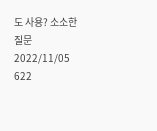도 사용? 소소한질문 2022/11/05 622